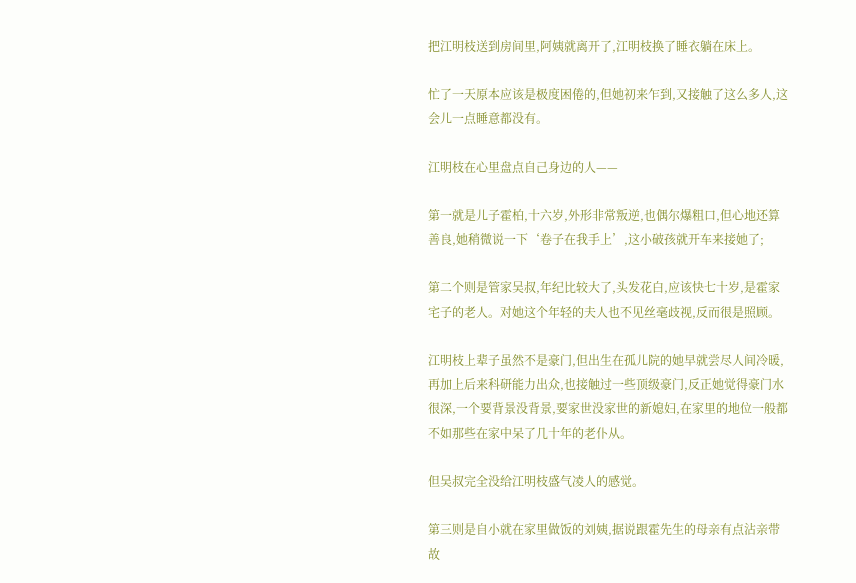把江明枝送到房间里,阿姨就离开了,江明枝换了睡衣躺在床上。

忙了一天原本应该是极度困倦的,但她初来乍到,又接触了这么多人,这会儿一点睡意都没有。

江明枝在心里盘点自己身边的人——

第一就是儿子霍柏,十六岁,外形非常叛逆,也偶尔爆粗口,但心地还算善良,她稍微说一下‘卷子在我手上’,这小破孩就开车来接她了;

第二个则是管家吴叔,年纪比较大了,头发花白,应该快七十岁,是霍家宅子的老人。对她这个年轻的夫人也不见丝毫歧视,反而很是照顾。

江明枝上辈子虽然不是豪门,但出生在孤儿院的她早就尝尽人间冷暖,再加上后来科研能力出众,也接触过一些顶级豪门,反正她觉得豪门水很深,一个要背景没背景,要家世没家世的新媳妇,在家里的地位一般都不如那些在家中呆了几十年的老仆从。

但吴叔完全没给江明枝盛气凌人的感觉。

第三则是自小就在家里做饭的刘姨,据说跟霍先生的母亲有点沾亲带故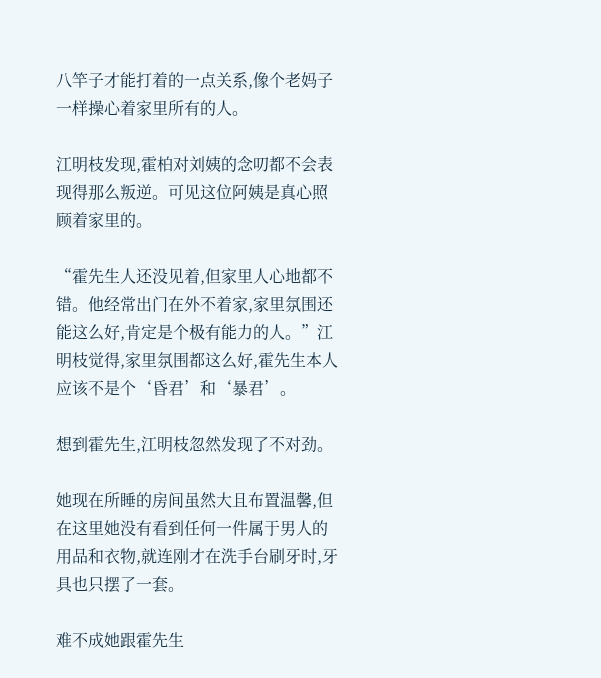八竿子才能打着的一点关系,像个老妈子一样操心着家里所有的人。

江明枝发现,霍柏对刘姨的念叨都不会表现得那么叛逆。可见这位阿姨是真心照顾着家里的。

“霍先生人还没见着,但家里人心地都不错。他经常出门在外不着家,家里氛围还能这么好,肯定是个极有能力的人。”江明枝觉得,家里氛围都这么好,霍先生本人应该不是个‘昏君’和‘暴君’。

想到霍先生,江明枝忽然发现了不对劲。

她现在所睡的房间虽然大且布置温馨,但在这里她没有看到任何一件属于男人的用品和衣物,就连刚才在洗手台刷牙时,牙具也只摆了一套。

难不成她跟霍先生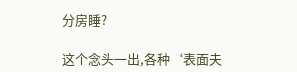分房睡?

这个念头一出,各种‘表面夫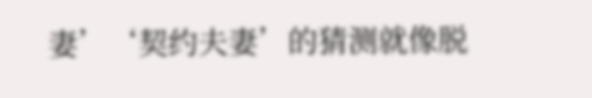妻’‘契约夫妻’的猜测就像脱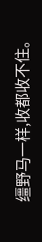缰野马一样,收都收不住。